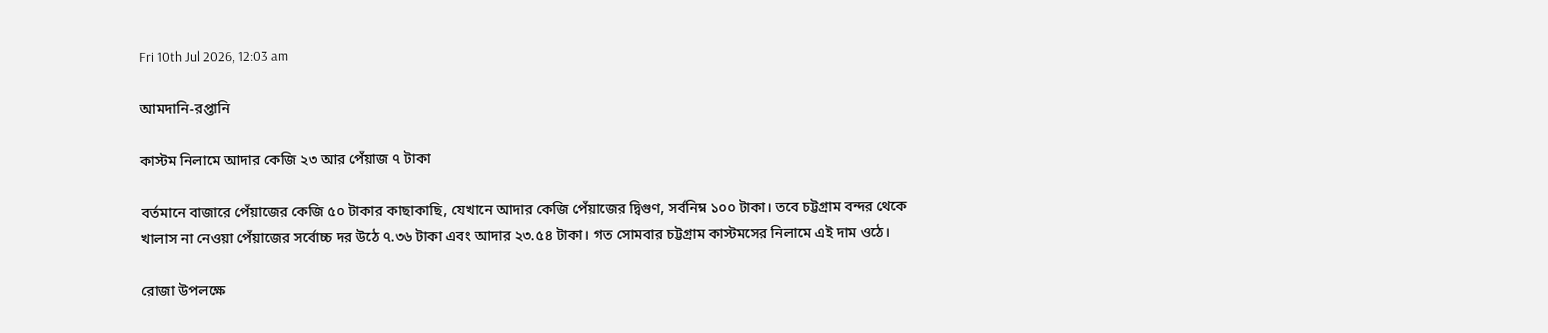Fri 10th Jul 2026, 12:03 am

আমদানি-রপ্তানি

কাস্টম নিলামে আদার কেজি ২৩ আর পেঁয়াজ ৭ টাকা

বর্তমানে বাজারে পেঁয়াজের কেজি ৫০ টাকার কাছাকাছি, যেখানে আদার কেজি পেঁয়াজের দ্বিগুণ, সর্বনিম্ন ১০০ টাকা। তবে চট্টগ্রাম বন্দর থেকে খালাস না নেওয়া পেঁয়াজের সর্বোচ্চ দর উঠে ৭.৩৬ টাকা এবং আদার ২৩.৫৪ টাকা। গত সোমবার চট্টগ্রাম কাস্টমসের নিলামে এই দাম ওঠে।

রোজা উপলক্ষে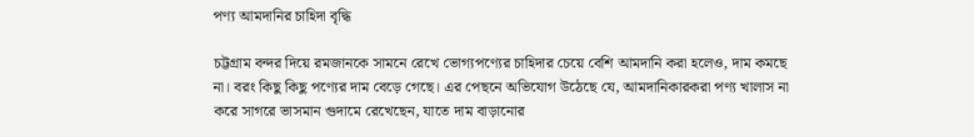পণ্য আমদানির চাহিদা বৃদ্ধি

চট্টগ্রাম বন্দর দিয়ে রমজানকে সামনে রেখে ভোগ্যপণ্যের চাহিদার চেয়ে বেশি আমদানি করা হলেও, দাম কমছে না। বরং কিছু কিছু পণ্যের দাম বেড়ে গেছে। এর পেছনে অভিযোগ উঠেছে যে, আমদানিকারকরা পণ্য খালাস না করে সাগরে ভাসমান গুদামে রেখেছেন, যাতে দাম বাড়ানোর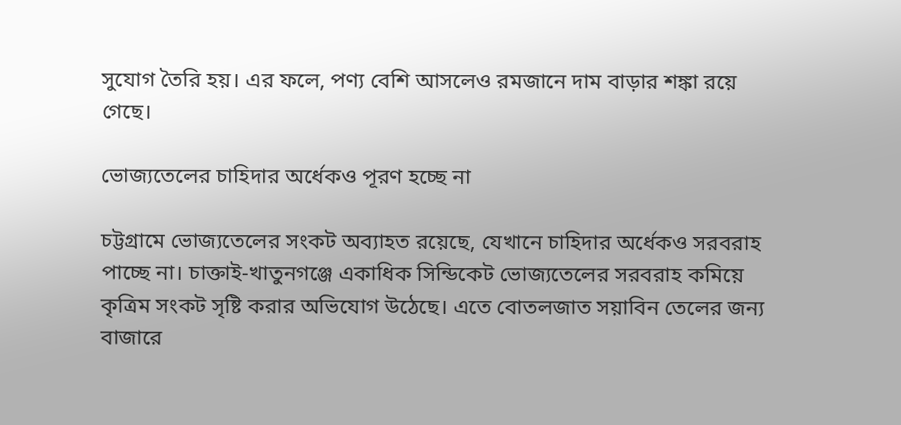সুযোগ তৈরি হয়। এর ফলে, পণ্য বেশি আসলেও রমজানে দাম বাড়ার শঙ্কা রয়ে গেছে।

ভোজ্যতেলের চাহিদার অর্ধেকও পূরণ হচ্ছে না

চট্টগ্রামে ভোজ্যতেলের সংকট অব্যাহত রয়েছে, যেখানে চাহিদার অর্ধেকও সরবরাহ পাচ্ছে না। চাক্তাই-খাতুনগঞ্জে একাধিক সিন্ডিকেট ভোজ্যতেলের সরবরাহ কমিয়ে কৃত্রিম সংকট সৃষ্টি করার অভিযোগ উঠেছে। এতে বোতলজাত সয়াবিন তেলের জন্য বাজারে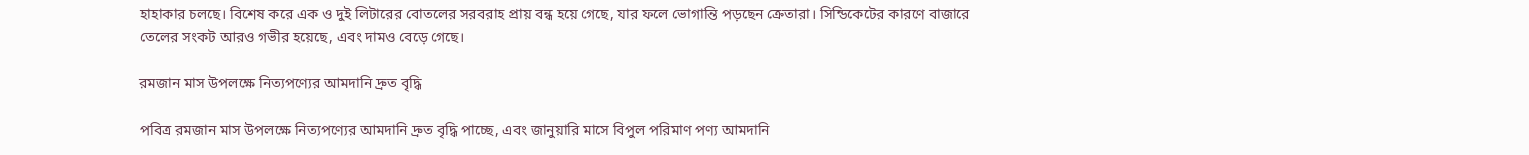হাহাকার চলছে। বিশেষ করে এক ও দুই লিটারের বোতলের সরবরাহ প্রায় বন্ধ হয়ে গেছে, যার ফলে ভোগান্তি পড়ছেন ক্রেতারা। সিন্ডিকেটের কারণে বাজারে তেলের সংকট আরও গভীর হয়েছে, এবং দামও বেড়ে গেছে।

রমজান মাস উপলক্ষে নিত্যপণ্যের আমদানি দ্রুত বৃদ্ধি

পবিত্র রমজান মাস উপলক্ষে নিত্যপণ্যের আমদানি দ্রুত বৃদ্ধি পাচ্ছে, এবং জানুয়ারি মাসে বিপুল পরিমাণ পণ্য আমদানি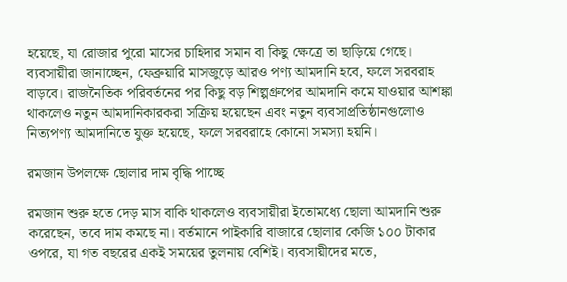হয়েছে, যা রোজার পুরো মাসের চাহিদার সমান বা কিছু ক্ষেত্রে তা ছাড়িয়ে গেছে। ব্যবসায়ীরা জানাচ্ছেন, ফেব্রুয়ারি মাসজুড়ে আরও পণ্য আমদানি হবে, ফলে সরবরাহ বাড়বে। রাজনৈতিক পরিবর্তনের পর কিছু বড় শিল্পগ্রুপের আমদানি কমে যাওয়ার আশঙ্কা থাকলেও নতুন আমদানিকারকরা সক্রিয় হয়েছেন এবং নতুন ব্যবসাপ্রতিষ্ঠানগুলোও নিত্যপণ্য আমদানিতে যুক্ত হয়েছে, ফলে সরবরাহে কোনো সমস্যা হয়নি।

রমজান উপলক্ষে ছোলার দাম বৃদ্ধি পাচ্ছে

রমজান শুরু হতে দেড় মাস বাকি থাকলেও ব্যবসায়ীরা ইতোমধ্যে ছোলা আমদানি শুরু করেছেন, তবে দাম কমছে না। বর্তমানে পাইকারি বাজারে ছোলার কেজি ১০০ টাকার ওপরে, যা গত বছরের একই সময়ের তুলনায় বেশিই। ব্যবসায়ীদের মতে,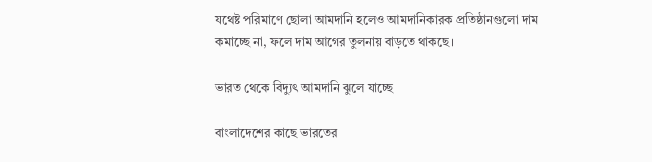যথেষ্ট পরিমাণে ছোলা আমদানি হলেও আমদানিকারক প্রতিষ্ঠানগুলো দাম কমাচ্ছে না, ফলে দাম আগের তুলনায় বাড়তে থাকছে।

ভারত থেকে বিদ্যুৎ আমদানি ঝুলে যাচ্ছে

বাংলাদেশের কাছে ভারতের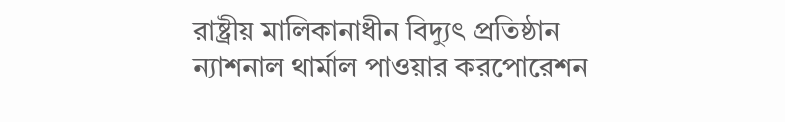রাষ্ট্রীয় মালিকানাধীন বিদ্যুৎ প্রতিষ্ঠান ন্যাশনাল থার্মাল পাওয়ার করপোরেশন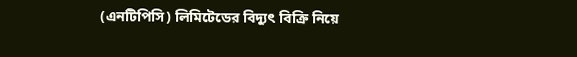(এনটিপিসি) লিমিটেডের বিদ্যুৎ বিক্রি নিয়ে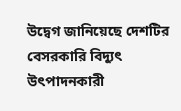উদ্বেগ জানিয়েছে দেশটির বেসরকারি বিদ্যুৎ উৎপাদনকারী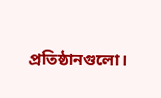প্রতিষ্ঠানগুলো।